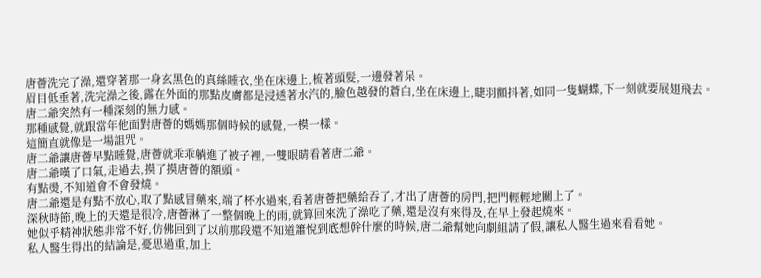唐薈洗完了澡,還穿著那一身玄黑色的真絲睡衣,坐在床邊上,梳著頭髮,一邊發著呆。
眉目低垂著,洗完澡之後,露在外面的那點皮膚都是浸透著水汽的,臉色越發的蒼白,坐在床邊上,睫羽顫抖著,如同一隻蝴蝶,下一刻就要展翅飛去。
唐二爺突然有一種深刻的無力感。
那種感覺,就跟當年他面對唐薈的媽媽那個時候的感覺,一模一樣。
這簡直就像是一場詛咒。
唐二爺讓唐薈早點睡覺,唐薈就乖乖躺進了被子裡,一雙眼睛看著唐二爺。
唐二爺嘆了口氣,走過去,摸了摸唐薈的額頭。
有點燙,不知道會不會發燒。
唐二爺還是有點不放心,取了點感冒藥來,端了杯水過來,看著唐薈把藥給吞了,才出了唐薈的房門,把門輕輕地關上了。
深秋時節,晚上的天還是很冷,唐薈淋了一整個晚上的雨,就算回來洗了澡吃了藥,還是沒有來得及,在早上發起燒來。
她似乎精神狀態非常不好,仿佛回到了以前那段還不知道簫悅到底想幹什麼的時候,唐二爺幫她向劇組請了假,讓私人醫生過來看看她。
私人醫生得出的結論是,憂思過重,加上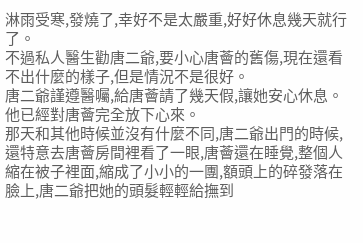淋雨受寒,發燒了,幸好不是太嚴重,好好休息幾天就行了。
不過私人醫生勸唐二爺,要小心唐薈的舊傷,現在還看不出什麼的樣子,但是情況不是很好。
唐二爺謹遵醫囑,給唐薈請了幾天假,讓她安心休息。
他已經對唐薈完全放下心來。
那天和其他時候並沒有什麼不同,唐二爺出門的時候,還特意去唐薈房間裡看了一眼,唐薈還在睡覺,整個人縮在被子裡面,縮成了小小的一團,額頭上的碎發落在臉上,唐二爺把她的頭髮輕輕給撫到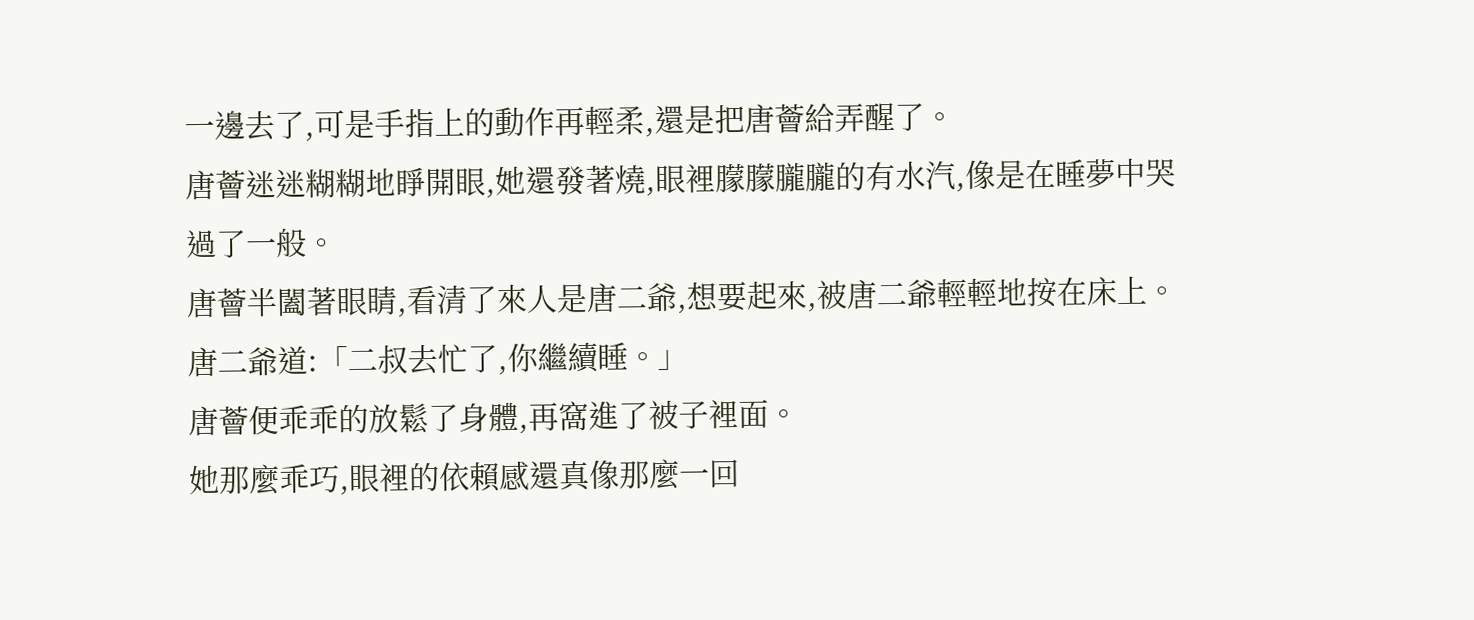一邊去了,可是手指上的動作再輕柔,還是把唐薈給弄醒了。
唐薈迷迷糊糊地睜開眼,她還發著燒,眼裡朦朦朧朧的有水汽,像是在睡夢中哭過了一般。
唐薈半闔著眼睛,看清了來人是唐二爺,想要起來,被唐二爺輕輕地按在床上。
唐二爺道:「二叔去忙了,你繼續睡。」
唐薈便乖乖的放鬆了身體,再窩進了被子裡面。
她那麼乖巧,眼裡的依賴感還真像那麼一回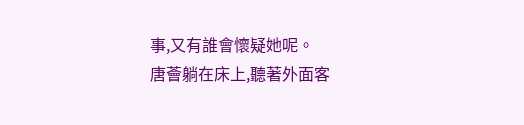事,又有誰會懷疑她呢。
唐薈躺在床上,聽著外面客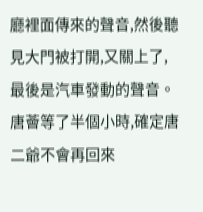廳裡面傳來的聲音,然後聽見大門被打開,又關上了,最後是汽車發動的聲音。
唐薈等了半個小時,確定唐二爺不會再回來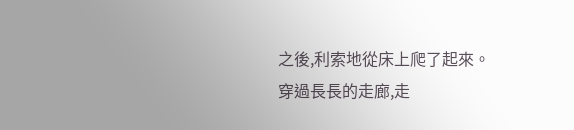之後,利索地從床上爬了起來。
穿過長長的走廊,走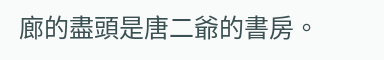廊的盡頭是唐二爺的書房。